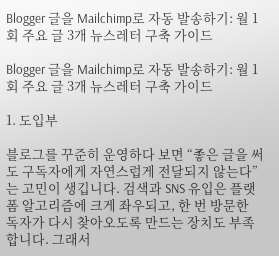Blogger 글을 Mailchimp로 자동 발송하기: 월 1회 주요 글 3개 뉴스레터 구축 가이드

Blogger 글을 Mailchimp로 자동 발송하기: 월 1회 주요 글 3개 뉴스레터 구축 가이드

1. 도입부

블로그를 꾸준히 운영하다 보면 “좋은 글을 써도 구독자에게 자연스럽게 전달되지 않는다”는 고민이 생깁니다. 검색과 SNS 유입은 플랫폼 알고리즘에 크게 좌우되고, 한 번 방문한 독자가 다시 찾아오도록 만드는 장치도 부족합니다. 그래서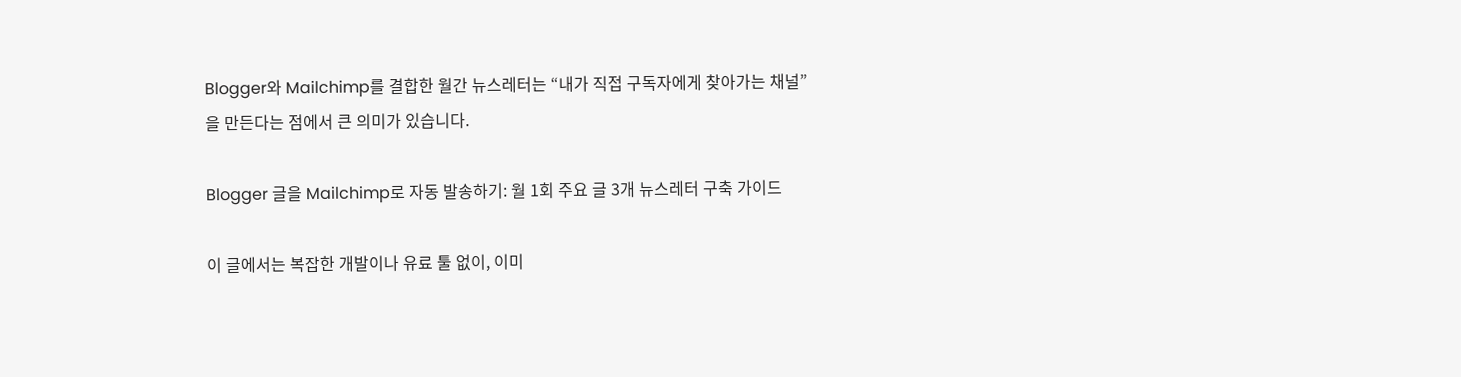Blogger와 Mailchimp를 결합한 월간 뉴스레터는 “내가 직접 구독자에게 찾아가는 채널”을 만든다는 점에서 큰 의미가 있습니다.

Blogger 글을 Mailchimp로 자동 발송하기: 월 1회 주요 글 3개 뉴스레터 구축 가이드

이 글에서는 복잡한 개발이나 유료 툴 없이, 이미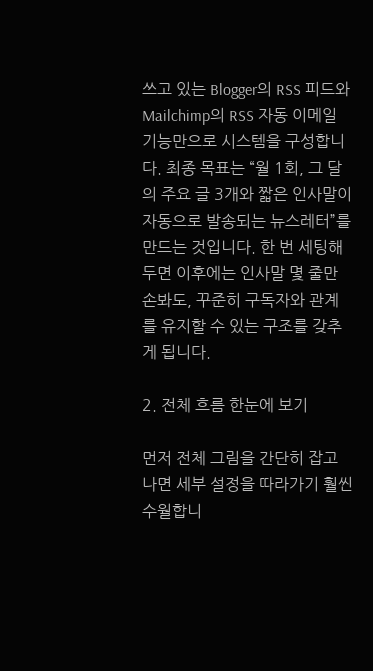쓰고 있는 Blogger의 RSS 피드와 Mailchimp의 RSS 자동 이메일 기능만으로 시스템을 구성합니다. 최종 목표는 “월 1회, 그 달의 주요 글 3개와 짧은 인사말이 자동으로 발송되는 뉴스레터”를 만드는 것입니다. 한 번 세팅해 두면 이후에는 인사말 몇 줄만 손봐도, 꾸준히 구독자와 관계를 유지할 수 있는 구조를 갖추게 됩니다.

2. 전체 흐름 한눈에 보기

먼저 전체 그림을 간단히 잡고 나면 세부 설정을 따라가기 훨씬 수월합니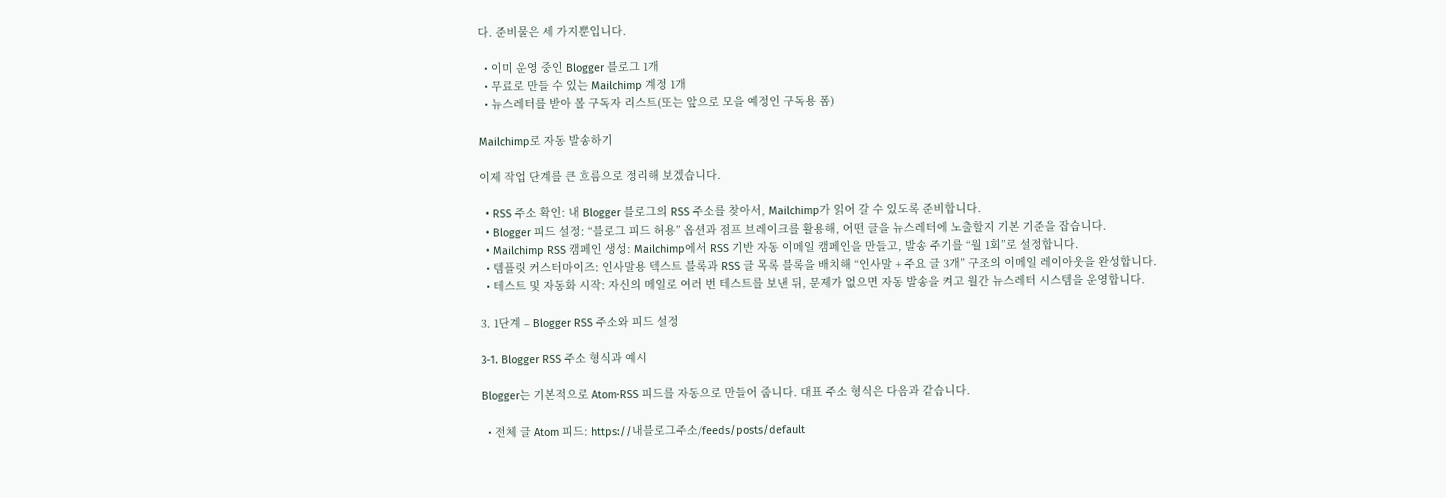다. 준비물은 세 가지뿐입니다.

  • 이미 운영 중인 Blogger 블로그 1개
  • 무료로 만들 수 있는 Mailchimp 계정 1개
  • 뉴스레터를 받아 볼 구독자 리스트(또는 앞으로 모을 예정인 구독용 폼)

Mailchimp로 자동 발송하기

이제 작업 단계를 큰 흐름으로 정리해 보겠습니다.

  • RSS 주소 확인: 내 Blogger 블로그의 RSS 주소를 찾아서, Mailchimp가 읽어 갈 수 있도록 준비합니다.
  • Blogger 피드 설정: “블로그 피드 허용” 옵션과 점프 브레이크를 활용해, 어떤 글을 뉴스레터에 노출할지 기본 기준을 잡습니다.
  • Mailchimp RSS 캠페인 생성: Mailchimp에서 RSS 기반 자동 이메일 캠페인을 만들고, 발송 주기를 “월 1회”로 설정합니다.
  • 템플릿 커스터마이즈: 인사말용 텍스트 블록과 RSS 글 목록 블록을 배치해 “인사말 + 주요 글 3개” 구조의 이메일 레이아웃을 완성합니다.
  • 테스트 및 자동화 시작: 자신의 메일로 여러 번 테스트를 보낸 뒤, 문제가 없으면 자동 발송을 켜고 월간 뉴스레터 시스템을 운영합니다.

3. 1단계 – Blogger RSS 주소와 피드 설정

3-1. Blogger RSS 주소 형식과 예시

Blogger는 기본적으로 Atom·RSS 피드를 자동으로 만들어 줍니다. 대표 주소 형식은 다음과 같습니다.

  • 전체 글 Atom 피드: https://내블로그주소/feeds/posts/default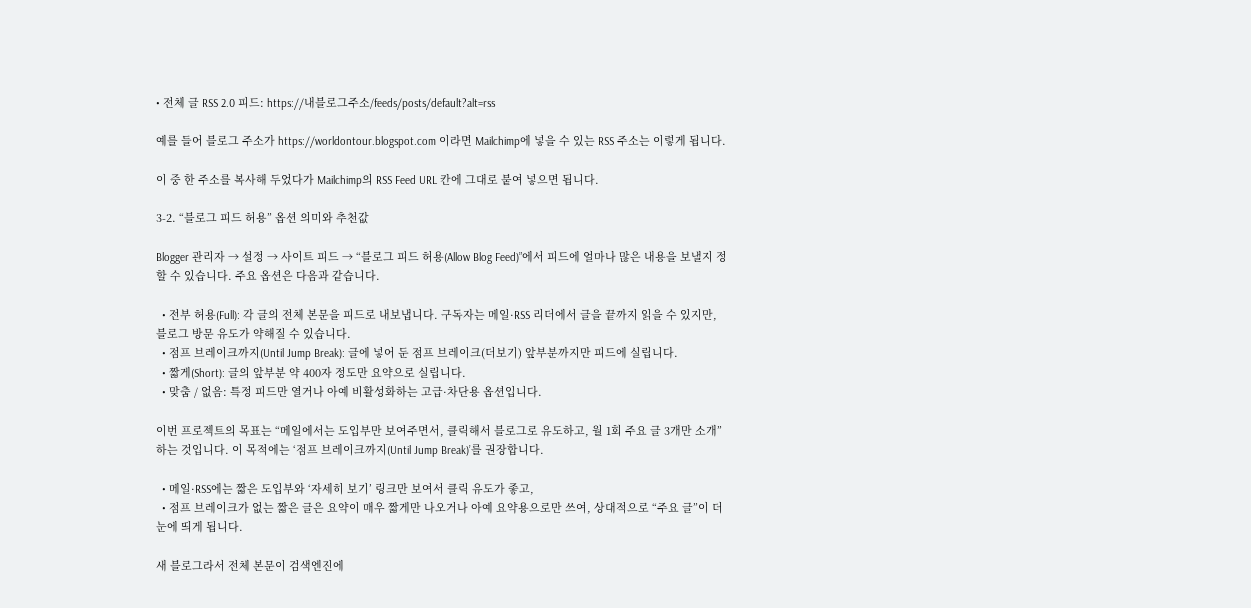• 전체 글 RSS 2.0 피드: https://내블로그주소/feeds/posts/default?alt=rss

예를 들어 블로그 주소가 https://worldontour.blogspot.com 이라면 Mailchimp에 넣을 수 있는 RSS 주소는 이렇게 됩니다.

이 중 한 주소를 복사해 두었다가 Mailchimp의 RSS Feed URL 칸에 그대로 붙여 넣으면 됩니다.

3-2. “블로그 피드 허용” 옵션 의미와 추천값

Blogger 관리자 → 설정 → 사이트 피드 → “블로그 피드 허용(Allow Blog Feed)”에서 피드에 얼마나 많은 내용을 보낼지 정할 수 있습니다. 주요 옵션은 다음과 같습니다.

  • 전부 허용(Full): 각 글의 전체 본문을 피드로 내보냅니다. 구독자는 메일·RSS 리더에서 글을 끝까지 읽을 수 있지만, 블로그 방문 유도가 약해질 수 있습니다.
  • 점프 브레이크까지(Until Jump Break): 글에 넣어 둔 점프 브레이크(더보기) 앞부분까지만 피드에 실립니다.
  • 짧게(Short): 글의 앞부분 약 400자 정도만 요약으로 실립니다.
  • 맞춤 / 없음: 특정 피드만 열거나 아예 비활성화하는 고급·차단용 옵션입니다.

이번 프로젝트의 목표는 “메일에서는 도입부만 보여주면서, 클릭해서 블로그로 유도하고, 월 1회 주요 글 3개만 소개”하는 것입니다. 이 목적에는 ‘점프 브레이크까지(Until Jump Break)’를 권장합니다.

  • 메일·RSS에는 짧은 도입부와 ‘자세히 보기’ 링크만 보여서 클릭 유도가 좋고,
  • 점프 브레이크가 없는 짧은 글은 요약이 매우 짧게만 나오거나 아예 요약용으로만 쓰여, 상대적으로 “주요 글”이 더 눈에 띄게 됩니다.

새 블로그라서 전체 본문이 검색엔진에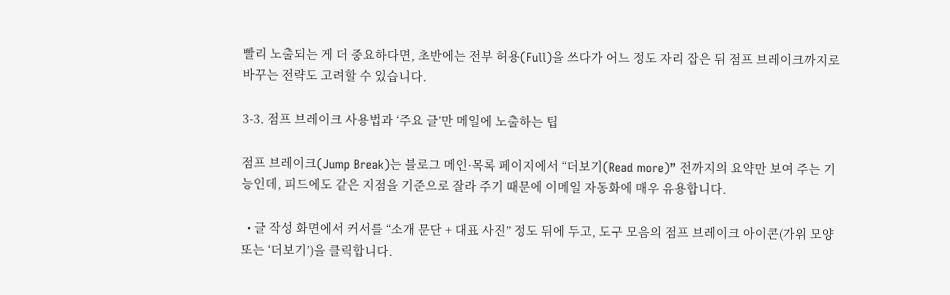빨리 노출되는 게 더 중요하다면, 초반에는 전부 허용(Full)을 쓰다가 어느 정도 자리 잡은 뒤 점프 브레이크까지로 바꾸는 전략도 고려할 수 있습니다.

3-3. 점프 브레이크 사용법과 ‘주요 글’만 메일에 노출하는 팁

점프 브레이크(Jump Break)는 블로그 메인·목록 페이지에서 “더보기(Read more)” 전까지의 요약만 보여 주는 기능인데, 피드에도 같은 지점을 기준으로 잘라 주기 때문에 이메일 자동화에 매우 유용합니다.

  • 글 작성 화면에서 커서를 “소개 문단 + 대표 사진” 정도 뒤에 두고, 도구 모음의 점프 브레이크 아이콘(가위 모양 또는 ‘더보기’)을 클릭합니다.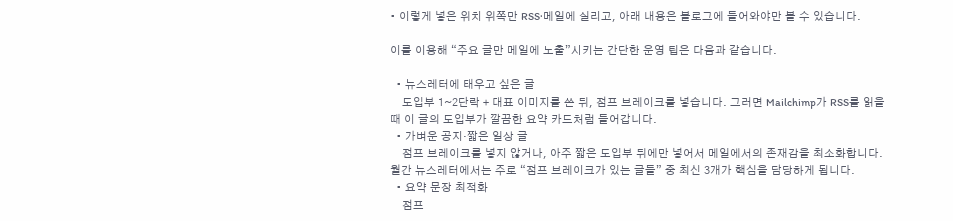• 이렇게 넣은 위치 위쪽만 RSS·메일에 실리고, 아래 내용은 블로그에 들어와야만 볼 수 있습니다.

이를 이용해 “주요 글만 메일에 노출”시키는 간단한 운영 팁은 다음과 같습니다.

  • 뉴스레터에 태우고 싶은 글
    도입부 1~2단락 + 대표 이미지를 쓴 뒤, 점프 브레이크를 넣습니다. 그러면 Mailchimp가 RSS를 읽을 때 이 글의 도입부가 깔끔한 요약 카드처럼 들어갑니다.
  • 가벼운 공지·짧은 일상 글
    점프 브레이크를 넣지 않거나, 아주 짧은 도입부 뒤에만 넣어서 메일에서의 존재감을 최소화합니다. 월간 뉴스레터에서는 주로 “점프 브레이크가 있는 글들” 중 최신 3개가 핵심을 담당하게 됩니다.
  • 요약 문장 최적화
    점프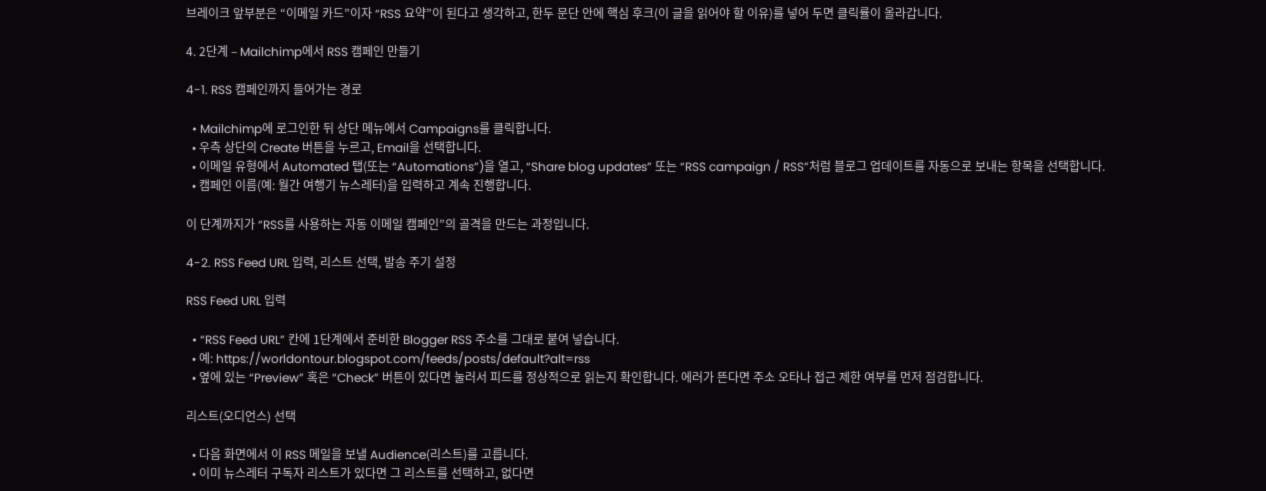브레이크 앞부분은 “이메일 카드”이자 “RSS 요약”이 된다고 생각하고, 한두 문단 안에 핵심 후크(이 글을 읽어야 할 이유)를 넣어 두면 클릭률이 올라갑니다.

4. 2단계 – Mailchimp에서 RSS 캠페인 만들기

4-1. RSS 캠페인까지 들어가는 경로

  • Mailchimp에 로그인한 뒤 상단 메뉴에서 Campaigns를 클릭합니다.
  • 우측 상단의 Create 버튼을 누르고, Email을 선택합니다.
  • 이메일 유형에서 Automated 탭(또는 “Automations”)을 열고, “Share blog updates” 또는 “RSS campaign / RSS”처럼 블로그 업데이트를 자동으로 보내는 항목을 선택합니다.
  • 캠페인 이름(예: 월간 여행기 뉴스레터)을 입력하고 계속 진행합니다.

이 단계까지가 “RSS를 사용하는 자동 이메일 캠페인”의 골격을 만드는 과정입니다.

4-2. RSS Feed URL 입력, 리스트 선택, 발송 주기 설정

RSS Feed URL 입력

  • “RSS Feed URL” 칸에 1단계에서 준비한 Blogger RSS 주소를 그대로 붙여 넣습니다.
  • 예: https://worldontour.blogspot.com/feeds/posts/default?alt=rss
  • 옆에 있는 “Preview” 혹은 “Check” 버튼이 있다면 눌러서 피드를 정상적으로 읽는지 확인합니다. 에러가 뜬다면 주소 오타나 접근 제한 여부를 먼저 점검합니다.

리스트(오디언스) 선택

  • 다음 화면에서 이 RSS 메일을 보낼 Audience(리스트)를 고릅니다.
  • 이미 뉴스레터 구독자 리스트가 있다면 그 리스트를 선택하고, 없다면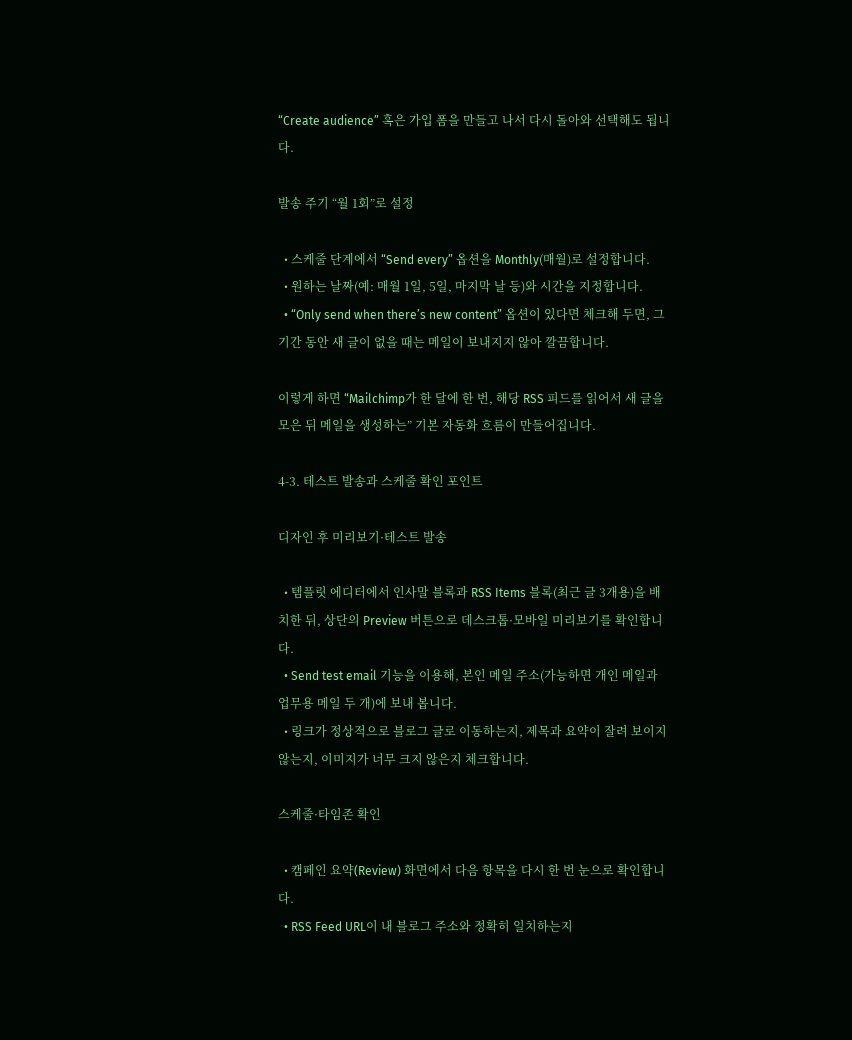“Create audience” 혹은 가입 폼을 만들고 나서 다시 돌아와 선택해도 됩니다.

발송 주기 “월 1회”로 설정

  • 스케줄 단계에서 “Send every” 옵션을 Monthly(매월)로 설정합니다.
  • 원하는 날짜(예: 매월 1일, 5일, 마지막 날 등)와 시간을 지정합니다.
  • “Only send when there’s new content” 옵션이 있다면 체크해 두면, 그 기간 동안 새 글이 없을 때는 메일이 보내지지 않아 깔끔합니다.

이렇게 하면 “Mailchimp가 한 달에 한 번, 해당 RSS 피드를 읽어서 새 글을 모은 뒤 메일을 생성하는” 기본 자동화 흐름이 만들어집니다.

4-3. 테스트 발송과 스케줄 확인 포인트

디자인 후 미리보기·테스트 발송

  • 템플릿 에디터에서 인사말 블록과 RSS Items 블록(최근 글 3개용)을 배치한 뒤, 상단의 Preview 버튼으로 데스크톱·모바일 미리보기를 확인합니다.
  • Send test email 기능을 이용해, 본인 메일 주소(가능하면 개인 메일과 업무용 메일 두 개)에 보내 봅니다.
  • 링크가 정상적으로 블로그 글로 이동하는지, 제목과 요약이 잘려 보이지 않는지, 이미지가 너무 크지 않은지 체크합니다.

스케줄·타임존 확인

  • 캠페인 요약(Review) 화면에서 다음 항목을 다시 한 번 눈으로 확인합니다.
  • RSS Feed URL이 내 블로그 주소와 정확히 일치하는지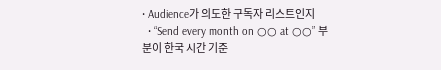• Audience가 의도한 구독자 리스트인지
  • “Send every month on ○○ at ○○” 부분이 한국 시간 기준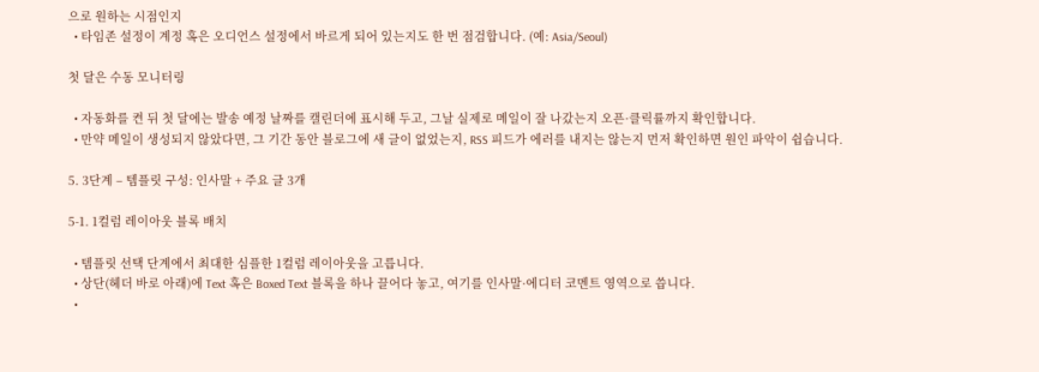으로 원하는 시점인지
  • 타임존 설정이 계정 혹은 오디언스 설정에서 바르게 되어 있는지도 한 번 점검합니다. (예: Asia/Seoul)

첫 달은 수동 모니터링

  • 자동화를 켠 뒤 첫 달에는 발송 예정 날짜를 캘린더에 표시해 두고, 그날 실제로 메일이 잘 나갔는지 오픈·클릭률까지 확인합니다.
  • 만약 메일이 생성되지 않았다면, 그 기간 동안 블로그에 새 글이 없었는지, RSS 피드가 에러를 내지는 않는지 먼저 확인하면 원인 파악이 쉽습니다.

5. 3단계 – 템플릿 구성: 인사말 + 주요 글 3개

5-1. 1컬럼 레이아웃 블록 배치

  • 템플릿 선택 단계에서 최대한 심플한 1컬럼 레이아웃을 고릅니다.
  • 상단(헤더 바로 아래)에 Text 혹은 Boxed Text 블록을 하나 끌어다 놓고, 여기를 인사말·에디터 코멘트 영역으로 씁니다.
  •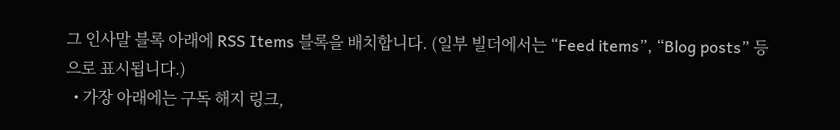그 인사말 블록 아래에 RSS Items 블록을 배치합니다. (일부 빌더에서는 “Feed items”, “Blog posts” 등으로 표시됩니다.)
  • 가장 아래에는 구독 해지 링크,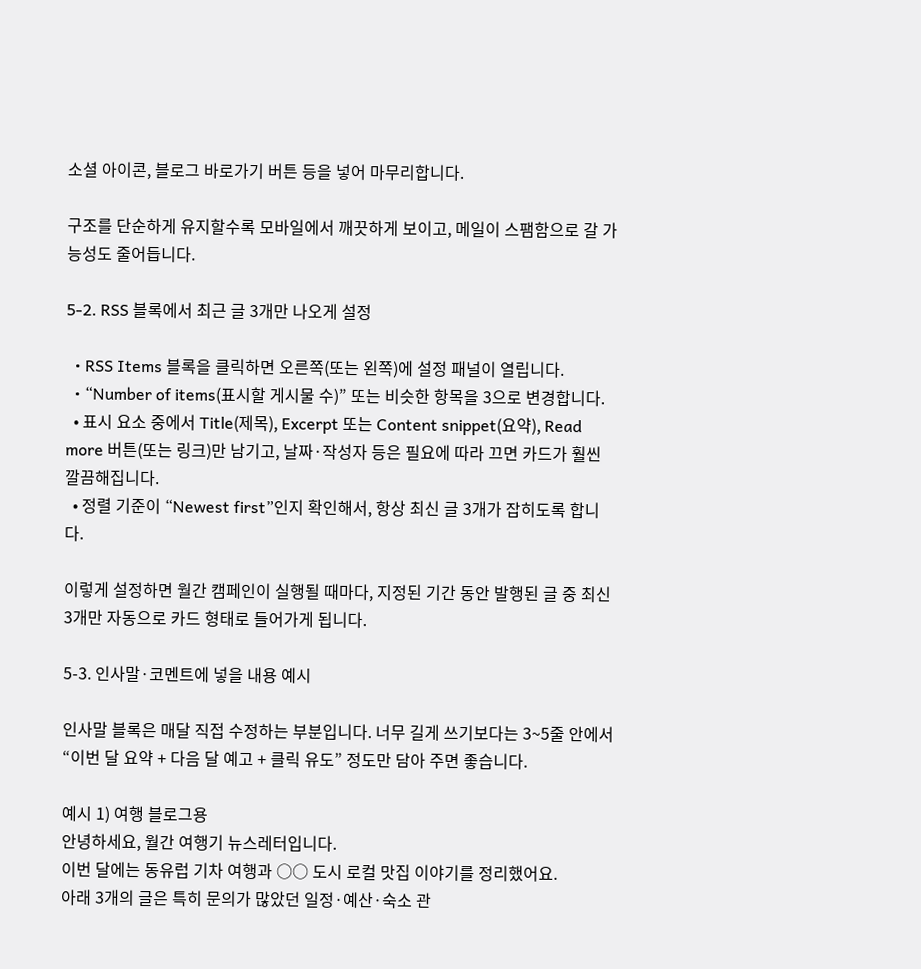소셜 아이콘, 블로그 바로가기 버튼 등을 넣어 마무리합니다.

구조를 단순하게 유지할수록 모바일에서 깨끗하게 보이고, 메일이 스팸함으로 갈 가능성도 줄어듭니다.

5-2. RSS 블록에서 최근 글 3개만 나오게 설정

  • RSS Items 블록을 클릭하면 오른쪽(또는 왼쪽)에 설정 패널이 열립니다.
  • “Number of items(표시할 게시물 수)” 또는 비슷한 항목을 3으로 변경합니다.
  • 표시 요소 중에서 Title(제목), Excerpt 또는 Content snippet(요약), Read more 버튼(또는 링크)만 남기고, 날짜·작성자 등은 필요에 따라 끄면 카드가 훨씬 깔끔해집니다.
  • 정렬 기준이 “Newest first”인지 확인해서, 항상 최신 글 3개가 잡히도록 합니다.

이렇게 설정하면 월간 캠페인이 실행될 때마다, 지정된 기간 동안 발행된 글 중 최신 3개만 자동으로 카드 형태로 들어가게 됩니다.

5-3. 인사말·코멘트에 넣을 내용 예시

인사말 블록은 매달 직접 수정하는 부분입니다. 너무 길게 쓰기보다는 3~5줄 안에서 “이번 달 요약 + 다음 달 예고 + 클릭 유도” 정도만 담아 주면 좋습니다.

예시 1) 여행 블로그용
안녕하세요, 월간 여행기 뉴스레터입니다.
이번 달에는 동유럽 기차 여행과 ○○ 도시 로컬 맛집 이야기를 정리했어요.
아래 3개의 글은 특히 문의가 많았던 일정·예산·숙소 관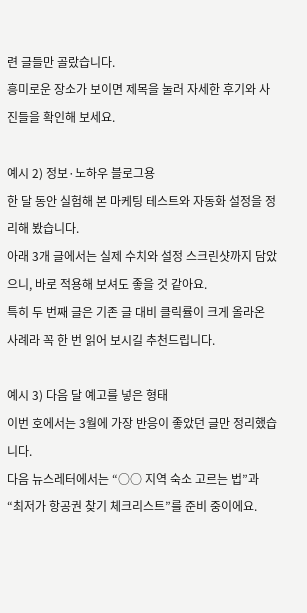련 글들만 골랐습니다.
흥미로운 장소가 보이면 제목을 눌러 자세한 후기와 사진들을 확인해 보세요.

예시 2) 정보·노하우 블로그용
한 달 동안 실험해 본 마케팅 테스트와 자동화 설정을 정리해 봤습니다.
아래 3개 글에서는 실제 수치와 설정 스크린샷까지 담았으니, 바로 적용해 보셔도 좋을 것 같아요.
특히 두 번째 글은 기존 글 대비 클릭률이 크게 올라온 사례라 꼭 한 번 읽어 보시길 추천드립니다.

예시 3) 다음 달 예고를 넣은 형태
이번 호에서는 3월에 가장 반응이 좋았던 글만 정리했습니다.
다음 뉴스레터에서는 “○○ 지역 숙소 고르는 법”과 “최저가 항공권 찾기 체크리스트”를 준비 중이에요.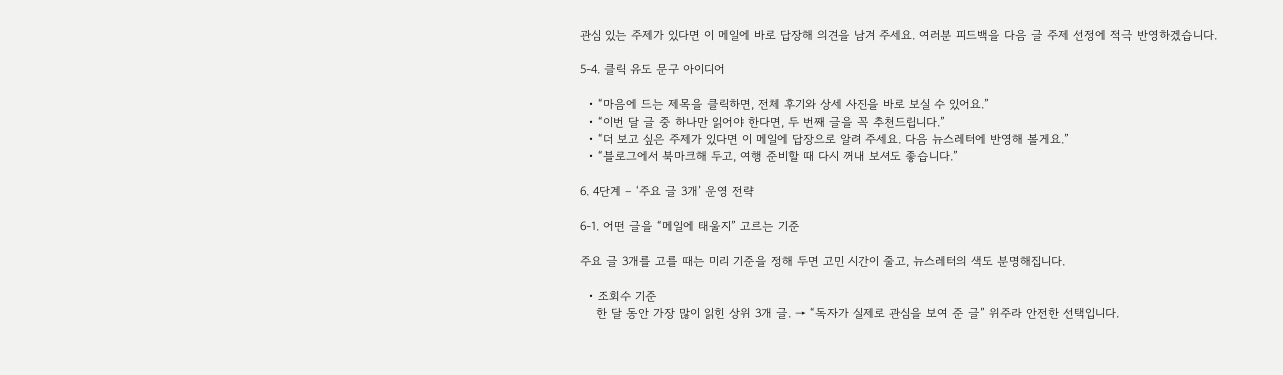관심 있는 주제가 있다면 이 메일에 바로 답장해 의견을 남겨 주세요. 여러분 피드백을 다음 글 주제 선정에 적극 반영하겠습니다.

5-4. 클릭 유도 문구 아이디어

  • “마음에 드는 제목을 클릭하면, 전체 후기와 상세 사진을 바로 보실 수 있어요.”
  • “이번 달 글 중 하나만 읽어야 한다면, 두 번째 글을 꼭 추천드립니다.”
  • “더 보고 싶은 주제가 있다면 이 메일에 답장으로 알려 주세요. 다음 뉴스레터에 반영해 볼게요.”
  • “블로그에서 북마크해 두고, 여행 준비할 때 다시 꺼내 보셔도 좋습니다.”

6. 4단계 – ‘주요 글 3개’ 운영 전략

6-1. 어떤 글을 “메일에 태울지” 고르는 기준

주요 글 3개를 고를 때는 미리 기준을 정해 두면 고민 시간이 줄고, 뉴스레터의 색도 분명해집니다.

  • 조회수 기준
    한 달 동안 가장 많이 읽힌 상위 3개 글. → “독자가 실제로 관심을 보여 준 글” 위주라 안전한 선택입니다.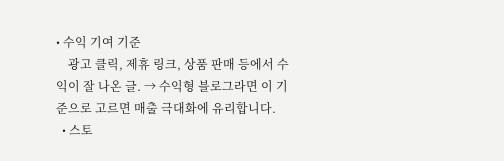• 수익 기여 기준
    광고 클릭, 제휴 링크, 상품 판매 등에서 수익이 잘 나온 글. → 수익형 블로그라면 이 기준으로 고르면 매출 극대화에 유리합니다.
  • 스토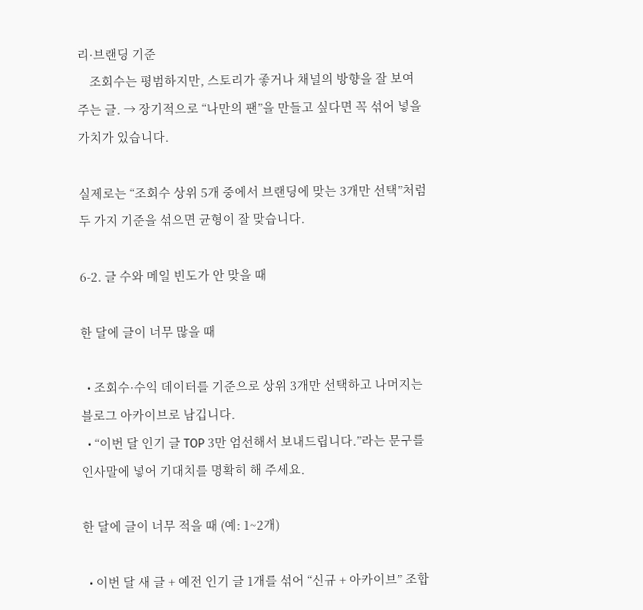리·브랜딩 기준
    조회수는 평범하지만, 스토리가 좋거나 채널의 방향을 잘 보여 주는 글. → 장기적으로 “나만의 팬”을 만들고 싶다면 꼭 섞어 넣을 가치가 있습니다.

실제로는 “조회수 상위 5개 중에서 브랜딩에 맞는 3개만 선택”처럼 두 가지 기준을 섞으면 균형이 잘 맞습니다.

6-2. 글 수와 메일 빈도가 안 맞을 때

한 달에 글이 너무 많을 때

  • 조회수·수익 데이터를 기준으로 상위 3개만 선택하고 나머지는 블로그 아카이브로 남깁니다.
  • “이번 달 인기 글 TOP 3만 엄선해서 보내드립니다.”라는 문구를 인사말에 넣어 기대치를 명확히 해 주세요.

한 달에 글이 너무 적을 때 (예: 1~2개)

  • 이번 달 새 글 + 예전 인기 글 1개를 섞어 “신규 + 아카이브” 조합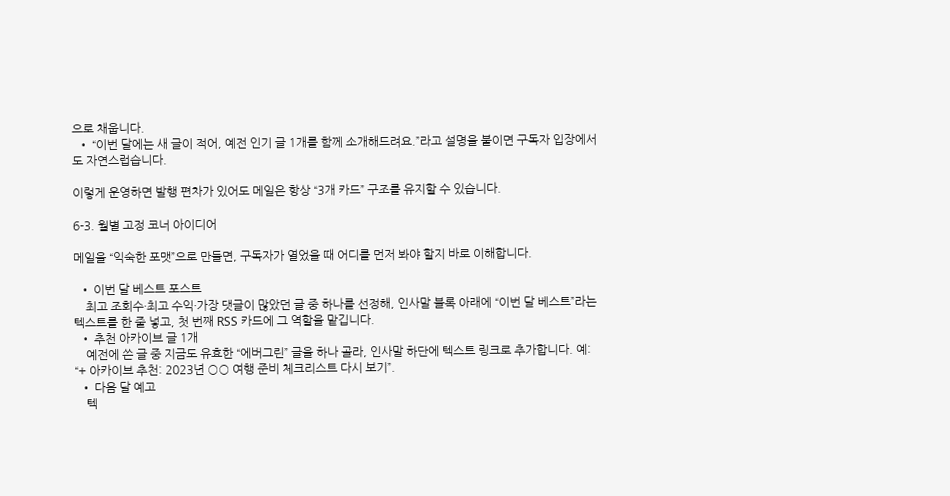으로 채웁니다.
  • “이번 달에는 새 글이 적어, 예전 인기 글 1개를 함께 소개해드려요.”라고 설명을 붙이면 구독자 입장에서도 자연스럽습니다.

이렇게 운영하면 발행 편차가 있어도 메일은 항상 “3개 카드” 구조를 유지할 수 있습니다.

6-3. 월별 고정 코너 아이디어

메일을 “익숙한 포맷”으로 만들면, 구독자가 열었을 때 어디를 먼저 봐야 할지 바로 이해합니다.

  • 이번 달 베스트 포스트
    최고 조회수·최고 수익·가장 댓글이 많았던 글 중 하나를 선정해, 인사말 블록 아래에 “이번 달 베스트”라는 텍스트를 한 줄 넣고, 첫 번째 RSS 카드에 그 역할을 맡깁니다.
  • 추천 아카이브 글 1개
    예전에 쓴 글 중 지금도 유효한 “에버그린” 글을 하나 골라, 인사말 하단에 텍스트 링크로 추가합니다. 예: “+ 아카이브 추천: 2023년 ○○ 여행 준비 체크리스트 다시 보기”.
  • 다음 달 예고
    텍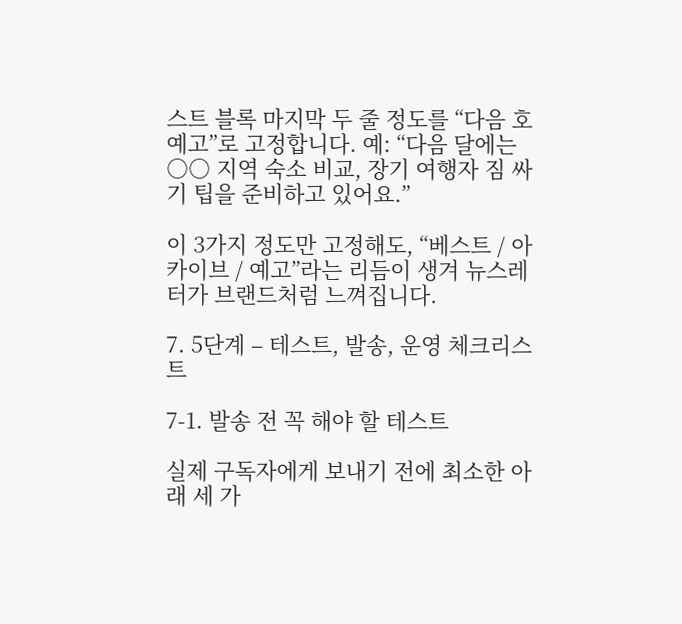스트 블록 마지막 두 줄 정도를 “다음 호 예고”로 고정합니다. 예: “다음 달에는 ○○ 지역 숙소 비교, 장기 여행자 짐 싸기 팁을 준비하고 있어요.”

이 3가지 정도만 고정해도, “베스트 / 아카이브 / 예고”라는 리듬이 생겨 뉴스레터가 브랜드처럼 느껴집니다.

7. 5단계 – 테스트, 발송, 운영 체크리스트

7-1. 발송 전 꼭 해야 할 테스트

실제 구독자에게 보내기 전에 최소한 아래 세 가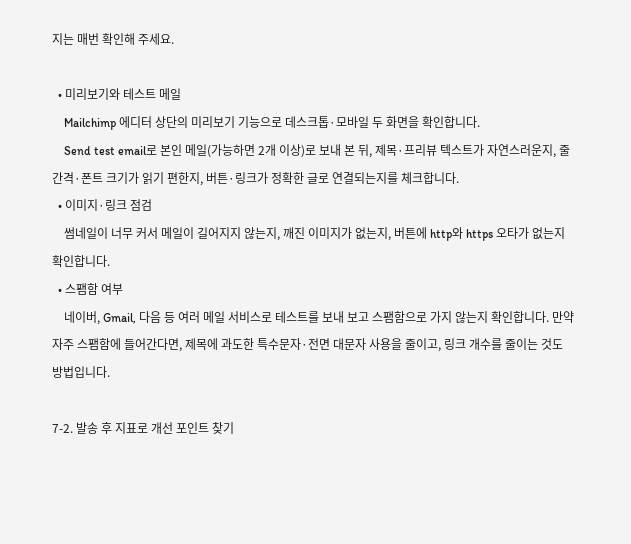지는 매번 확인해 주세요.

  • 미리보기와 테스트 메일
    Mailchimp 에디터 상단의 미리보기 기능으로 데스크톱·모바일 두 화면을 확인합니다.
    Send test email로 본인 메일(가능하면 2개 이상)로 보내 본 뒤, 제목·프리뷰 텍스트가 자연스러운지, 줄 간격·폰트 크기가 읽기 편한지, 버튼·링크가 정확한 글로 연결되는지를 체크합니다.
  • 이미지·링크 점검
    썸네일이 너무 커서 메일이 길어지지 않는지, 깨진 이미지가 없는지, 버튼에 http와 https 오타가 없는지 확인합니다.
  • 스팸함 여부
    네이버, Gmail, 다음 등 여러 메일 서비스로 테스트를 보내 보고 스팸함으로 가지 않는지 확인합니다. 만약 자주 스팸함에 들어간다면, 제목에 과도한 특수문자·전면 대문자 사용을 줄이고, 링크 개수를 줄이는 것도 방법입니다.

7-2. 발송 후 지표로 개선 포인트 찾기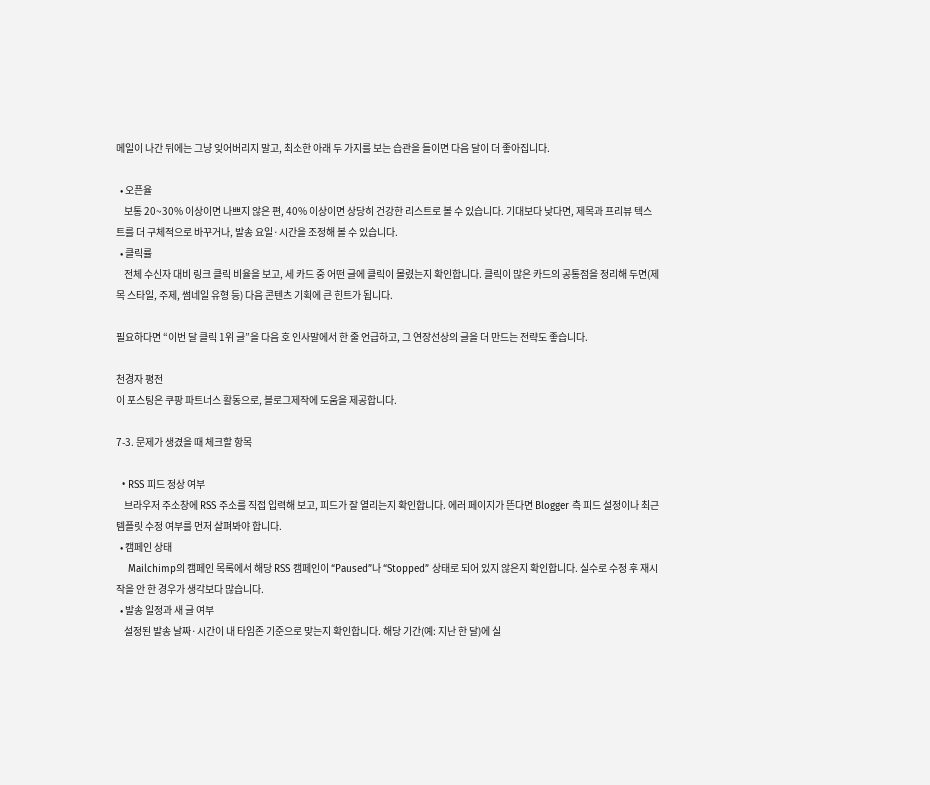메일이 나간 뒤에는 그냥 잊어버리지 말고, 최소한 아래 두 가지를 보는 습관을 들이면 다음 달이 더 좋아집니다.

  • 오픈율
    보통 20~30% 이상이면 나쁘지 않은 편, 40% 이상이면 상당히 건강한 리스트로 볼 수 있습니다. 기대보다 낮다면, 제목과 프리뷰 텍스트를 더 구체적으로 바꾸거나, 발송 요일·시간을 조정해 볼 수 있습니다.
  • 클릭률
    전체 수신자 대비 링크 클릭 비율을 보고, 세 카드 중 어떤 글에 클릭이 몰렸는지 확인합니다. 클릭이 많은 카드의 공통점을 정리해 두면(제목 스타일, 주제, 썸네일 유형 등) 다음 콘텐츠 기획에 큰 힌트가 됩니다.

필요하다면 “이번 달 클릭 1위 글”을 다음 호 인사말에서 한 줄 언급하고, 그 연장선상의 글을 더 만드는 전략도 좋습니다.

천경자 평전
이 포스팅은 쿠팡 파트너스 활동으로, 블로그제작에 도움을 제공합니다.

7-3. 문제가 생겼을 때 체크할 항목

  • RSS 피드 정상 여부
    브라우저 주소창에 RSS 주소를 직접 입력해 보고, 피드가 잘 열리는지 확인합니다. 에러 페이지가 뜬다면 Blogger 측 피드 설정이나 최근 템플릿 수정 여부를 먼저 살펴봐야 합니다.
  • 캠페인 상태
    Mailchimp의 캠페인 목록에서 해당 RSS 캠페인이 “Paused”나 “Stopped” 상태로 되어 있지 않은지 확인합니다. 실수로 수정 후 재시작을 안 한 경우가 생각보다 많습니다.
  • 발송 일정과 새 글 여부
    설정된 발송 날짜·시간이 내 타임존 기준으로 맞는지 확인합니다. 해당 기간(예: 지난 한 달)에 실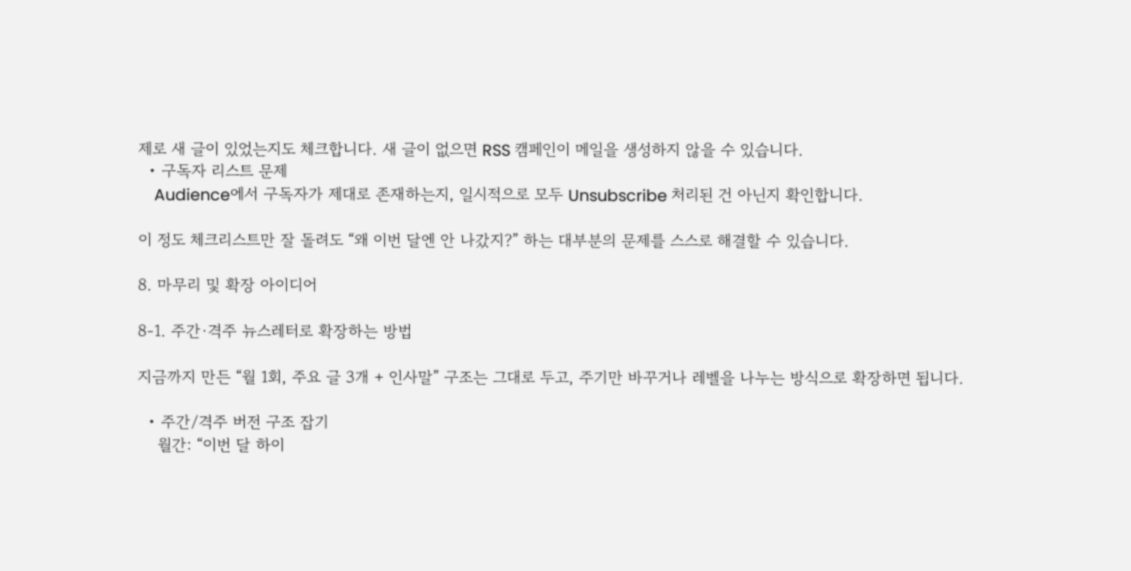제로 새 글이 있었는지도 체크합니다. 새 글이 없으면 RSS 캠페인이 메일을 생성하지 않을 수 있습니다.
  • 구독자 리스트 문제
    Audience에서 구독자가 제대로 존재하는지, 일시적으로 모두 Unsubscribe 처리된 건 아닌지 확인합니다.

이 정도 체크리스트만 잘 돌려도 “왜 이번 달엔 안 나갔지?” 하는 대부분의 문제를 스스로 해결할 수 있습니다.

8. 마무리 및 확장 아이디어

8-1. 주간·격주 뉴스레터로 확장하는 방법

지금까지 만든 “월 1회, 주요 글 3개 + 인사말” 구조는 그대로 두고, 주기만 바꾸거나 레벨을 나누는 방식으로 확장하면 됩니다.

  • 주간/격주 버전 구조 잡기
    월간: “이번 달 하이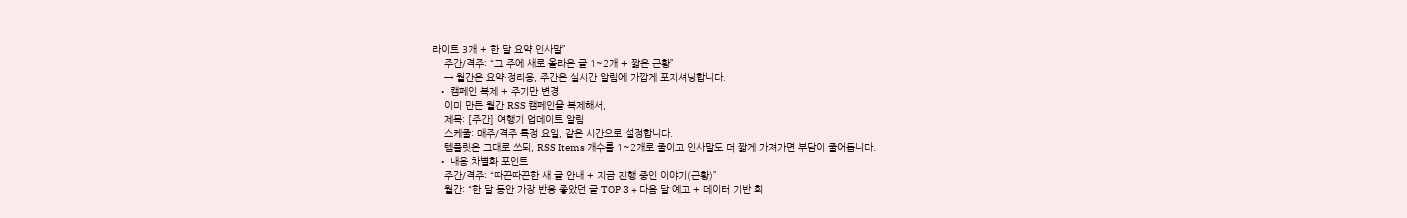라이트 3개 + 한 달 요약 인사말”
    주간/격주: “그 주에 새로 올라온 글 1~2개 + 짧은 근황”
    → 월간은 요약·정리용, 주간은 실시간 알림에 가깝게 포지셔닝합니다.
  • 캠페인 복제 + 주기만 변경
    이미 만든 월간 RSS 캠페인을 복제해서,
    제목: [주간] 여행기 업데이트 알림
    스케줄: 매주/격주 특정 요일, 같은 시간으로 설정합니다.
    템플릿은 그대로 쓰되, RSS Items 개수를 1~2개로 줄이고 인사말도 더 짧게 가져가면 부담이 줄어듭니다.
  • 내용 차별화 포인트
    주간/격주: “따끈따끈한 새 글 안내 + 지금 진행 중인 이야기(근황)”
    월간: “한 달 동안 가장 반응 좋았던 글 TOP 3 + 다음 달 예고 + 데이터 기반 회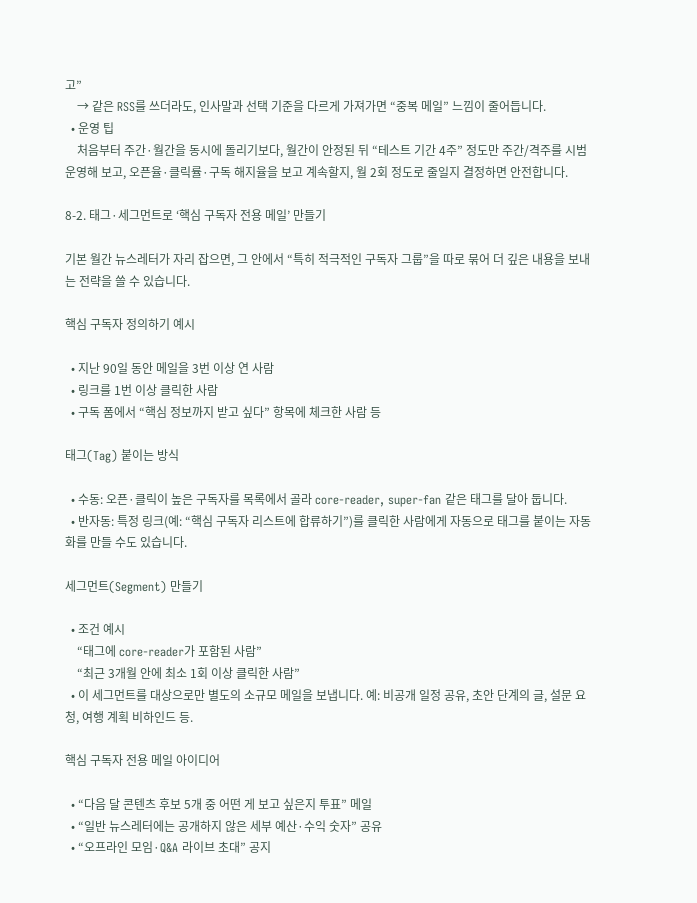고”
    → 같은 RSS를 쓰더라도, 인사말과 선택 기준을 다르게 가져가면 “중복 메일” 느낌이 줄어듭니다.
  • 운영 팁
    처음부터 주간·월간을 동시에 돌리기보다, 월간이 안정된 뒤 “테스트 기간 4주” 정도만 주간/격주를 시범 운영해 보고, 오픈율·클릭률·구독 해지율을 보고 계속할지, 월 2회 정도로 줄일지 결정하면 안전합니다.

8-2. 태그·세그먼트로 ‘핵심 구독자 전용 메일’ 만들기

기본 월간 뉴스레터가 자리 잡으면, 그 안에서 “특히 적극적인 구독자 그룹”을 따로 묶어 더 깊은 내용을 보내는 전략을 쓸 수 있습니다.

핵심 구독자 정의하기 예시

  • 지난 90일 동안 메일을 3번 이상 연 사람
  • 링크를 1번 이상 클릭한 사람
  • 구독 폼에서 “핵심 정보까지 받고 싶다” 항목에 체크한 사람 등

태그(Tag) 붙이는 방식

  • 수동: 오픈·클릭이 높은 구독자를 목록에서 골라 core-reader, super-fan 같은 태그를 달아 둡니다.
  • 반자동: 특정 링크(예: “핵심 구독자 리스트에 합류하기”)를 클릭한 사람에게 자동으로 태그를 붙이는 자동화를 만들 수도 있습니다.

세그먼트(Segment) 만들기

  • 조건 예시
    “태그에 core-reader가 포함된 사람”
    “최근 3개월 안에 최소 1회 이상 클릭한 사람”
  • 이 세그먼트를 대상으로만 별도의 소규모 메일을 보냅니다. 예: 비공개 일정 공유, 초안 단계의 글, 설문 요청, 여행 계획 비하인드 등.

핵심 구독자 전용 메일 아이디어

  • “다음 달 콘텐츠 후보 5개 중 어떤 게 보고 싶은지 투표” 메일
  • “일반 뉴스레터에는 공개하지 않은 세부 예산·수익 숫자” 공유
  • “오프라인 모임·Q&A 라이브 초대” 공지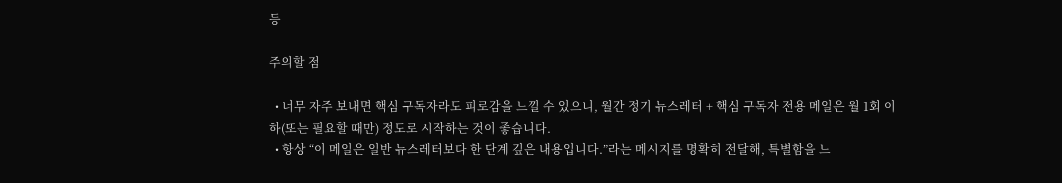등

주의할 점

  • 너무 자주 보내면 핵심 구독자라도 피로감을 느낄 수 있으니, 월간 정기 뉴스레터 + 핵심 구독자 전용 메일은 월 1회 이하(또는 필요할 때만) 정도로 시작하는 것이 좋습니다.
  • 항상 “이 메일은 일반 뉴스레터보다 한 단계 깊은 내용입니다.”라는 메시지를 명확히 전달해, 특별함을 느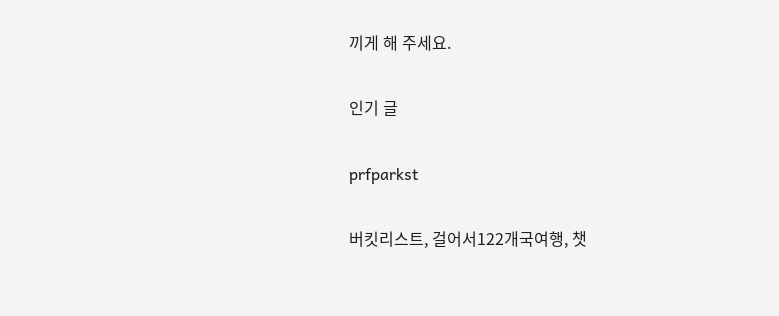끼게 해 주세요.

인기 글

prfparkst

버킷리스트, 걸어서122개국여행, 챗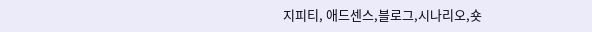지피티, 애드센스,블로그,시나리오,숏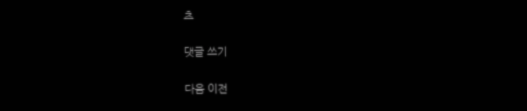츠

댓글 쓰기

다음 이전